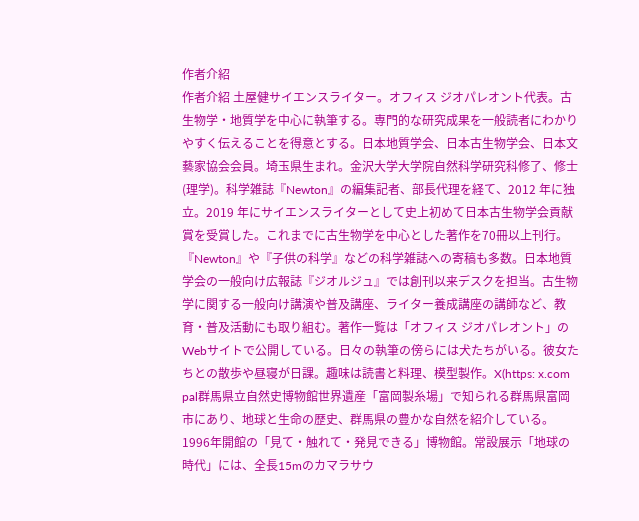作者介紹
作者介紹 土屋健サイエンスライター。オフィス ジオパレオント代表。古生物学・地質学を中心に執筆する。専門的な研究成果を一般読者にわかりやすく伝えることを得意とする。日本地質学会、日本古生物学会、日本文藝家協会会員。埼玉県生まれ。金沢大学大学院自然科学研究科修了、修士(理学)。科学雑誌『Newton』の編集記者、部長代理を経て、2012 年に独立。2019 年にサイエンスライターとして史上初めて日本古生物学会貢献賞を受賞した。これまでに古生物学を中心とした著作を70冊以上刊行。『Newton』や『子供の科学』などの科学雑誌への寄稿も多数。日本地質学会の一般向け広報誌『ジオルジュ』では創刊以来デスクを担当。古生物学に関する一般向け講演や普及講座、ライター養成講座の講師など、教育・普及活動にも取り組む。著作一覧は「オフィス ジオパレオント」のWebサイトで公開している。日々の執筆の傍らには犬たちがいる。彼女たちとの散歩や昼寝が日課。趣味は読書と料理、模型製作。X(https: x.com pal群馬県立自然史博物館世界遺産「富岡製糸場」で知られる群馬県富岡市にあり、地球と生命の歴史、群馬県の豊かな自然を紹介している。1996年開館の「見て・触れて・発見できる」博物館。常設展示「地球の時代」には、全長15mのカマラサウ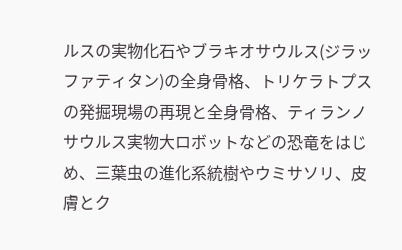ルスの実物化石やブラキオサウルス(ジラッファティタン)の全身骨格、トリケラトプスの発掘現場の再現と全身骨格、ティランノサウルス実物大ロボットなどの恐竜をはじめ、三葉虫の進化系統樹やウミサソリ、皮膚とク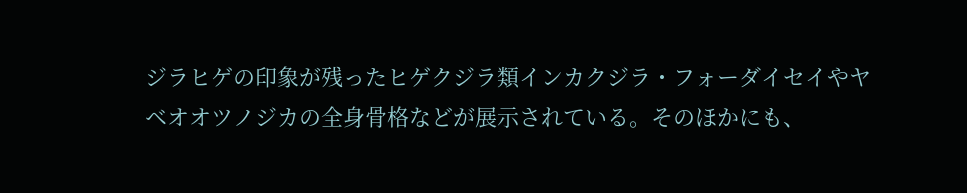ジラヒゲの印象が残ったヒゲクジラ類インカクジラ・フォーダイセイやヤベオオツノジカの全身骨格などが展示されている。そのほかにも、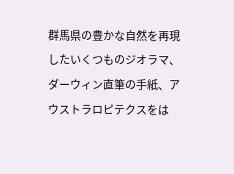群馬県の豊かな自然を再現したいくつものジオラマ、ダーウィン直筆の手紙、アウストラロピテクスをは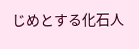じめとする化石人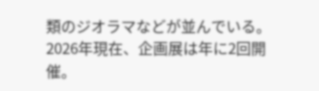類のジオラマなどが並んでいる。2026年現在、企画展は年に2回開催。